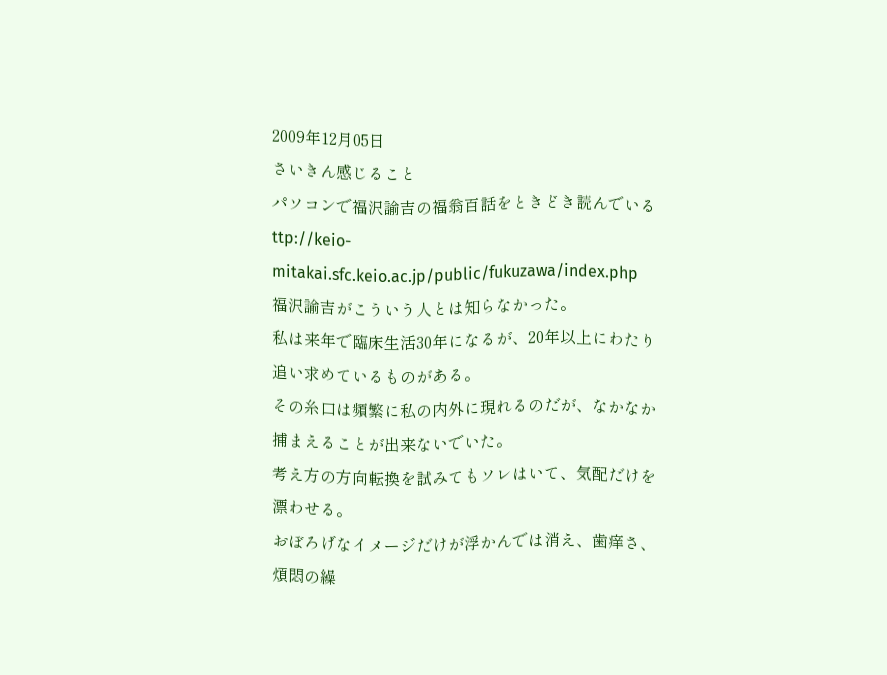2009年12月05日
さいきん感じること
パソコンで福沢諭吉の福翁百話をときどき読んでいる
ttp://keio-mitakai.sfc.keio.ac.jp/public/fukuzawa/index.php
福沢諭吉がこういう人とは知らなかった。
私は来年で臨床生活30年になるが、20年以上にわたり追い求めているものがある。
その糸口は頻繁に私の内外に現れるのだが、なかなか捕まえることが出来ないでいた。
考え方の方向転換を試みてもソレはいて、気配だけを漂わせる。
おぼろげなイメージだけが浮かんでは消え、歯痒さ、煩悶の繰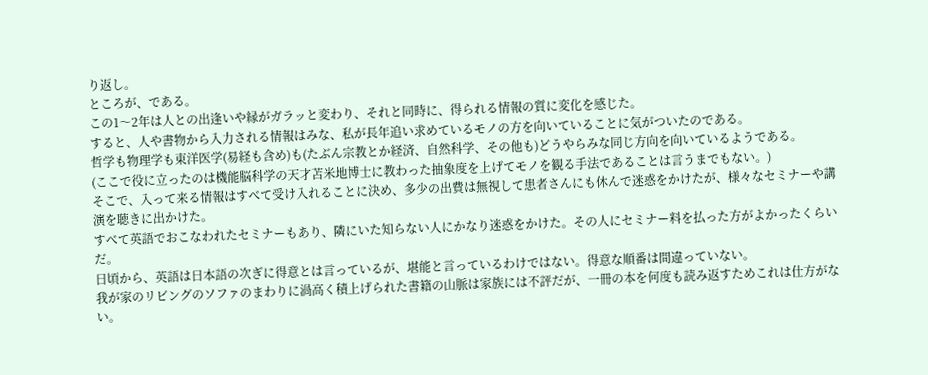り返し。
ところが、である。
この1〜2年は人との出逢いや縁がガラッと変わり、それと同時に、得られる情報の質に変化を感じた。
すると、人や書物から入力される情報はみな、私が長年追い求めているモノの方を向いていることに気がついたのである。
哲学も物理学も東洋医学(易経も含め)も(たぶん宗教とか経済、自然科学、その他も)どうやらみな同じ方向を向いているようである。
(ここで役に立ったのは機能脳科学の天才苫米地博士に教わった抽象度を上げてモノを観る手法であることは言うまでもない。)
そこで、入って来る情報はすべて受け入れることに決め、多少の出費は無視して患者さんにも休んで迷惑をかけたが、様々なセミナーや講演を聴きに出かけた。
すべて英語でおこなわれたセミナーもあり、隣にいた知らない人にかなり迷惑をかけた。その人にセミナー料を払った方がよかったくらいだ。
日頃から、英語は日本語の次ぎに得意とは言っているが、堪能と言っているわけではない。得意な順番は間違っていない。
我が家のリビングのソファのまわりに渦高く積上げられた書籍の山脈は家族には不評だが、一冊の本を何度も読み返すためこれは仕方がない。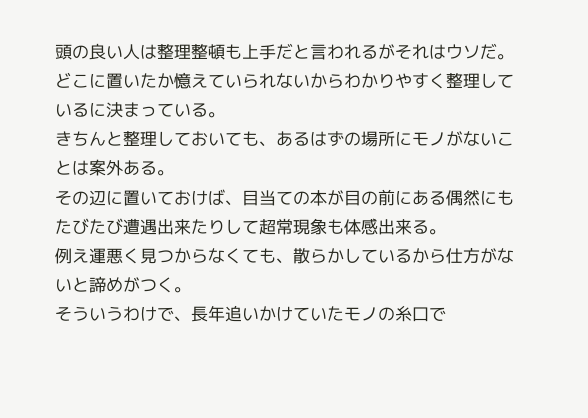頭の良い人は整理整頓も上手だと言われるがそれはウソだ。
どこに置いたか憶えていられないからわかりやすく整理しているに決まっている。
きちんと整理しておいても、あるはずの場所にモノがないことは案外ある。
その辺に置いておけば、目当ての本が目の前にある偶然にもたびたび遭遇出来たりして超常現象も体感出来る。
例え運悪く見つからなくても、散らかしているから仕方がないと諦めがつく。
そういうわけで、長年追いかけていたモノの糸口で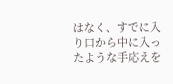はなく、すでに入り口から中に入ったような手応えを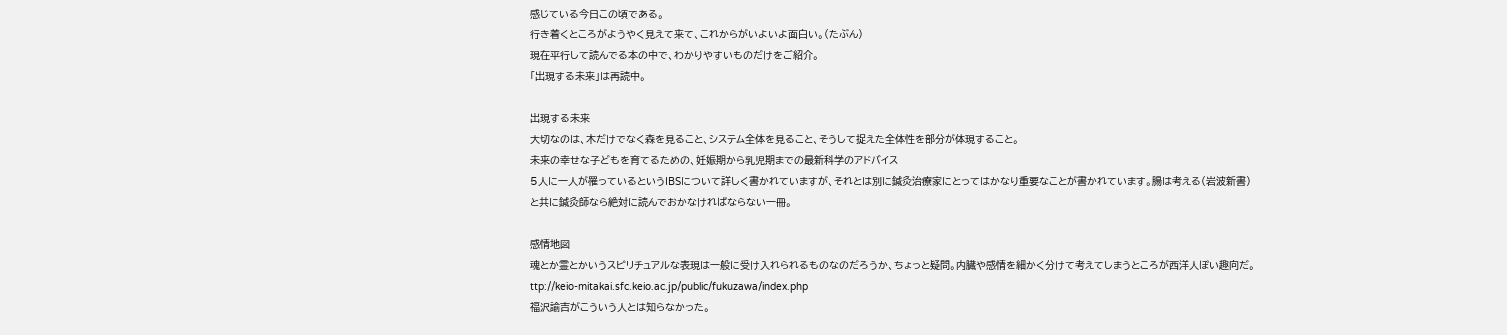感じている今日この頃である。
行き着くところがようやく見えて来て、これからがいよいよ面白い。(たぶん)
現在平行して読んでる本の中で、わかりやすいものだけをご紹介。
「出現する未来」は再読中。

出現する未来
大切なのは、木だけでなく森を見ること、システム全体を見ること、そうして捉えた全体性を部分が体現すること。
未来の幸せな子どもを育てるための、妊娠期から乳児期までの最新科学のアドバイス
5人に一人が罹っているというIBSについて詳しく書かれていますが、それとは別に鍼灸治療家にとってはかなり重要なことが書かれています。腸は考える(岩波新書)
と共に鍼灸師なら絶対に読んでおかなければならない一冊。

感情地図
魂とか霊とかいうスピリチュアルな表現は一般に受け入れられるものなのだろうか、ちょっと疑問。内臓や感情を細かく分けて考えてしまうところが西洋人ぽい趣向だ。
ttp://keio-mitakai.sfc.keio.ac.jp/public/fukuzawa/index.php
福沢諭吉がこういう人とは知らなかった。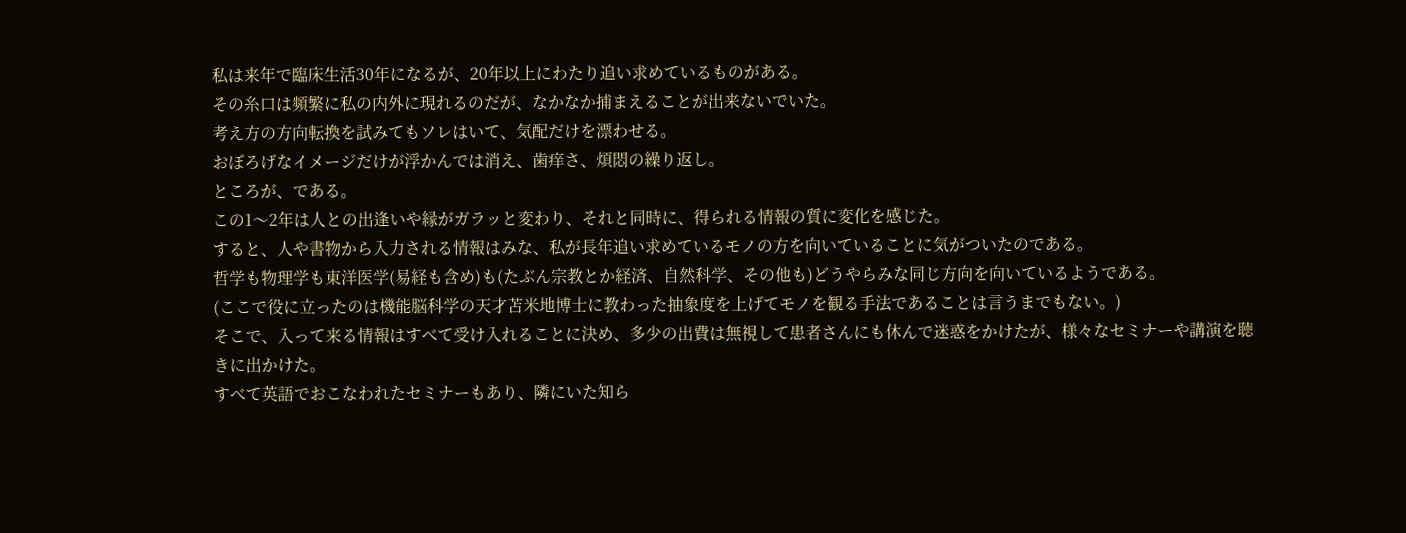私は来年で臨床生活30年になるが、20年以上にわたり追い求めているものがある。
その糸口は頻繁に私の内外に現れるのだが、なかなか捕まえることが出来ないでいた。
考え方の方向転換を試みてもソレはいて、気配だけを漂わせる。
おぼろげなイメージだけが浮かんでは消え、歯痒さ、煩悶の繰り返し。
ところが、である。
この1〜2年は人との出逢いや縁がガラッと変わり、それと同時に、得られる情報の質に変化を感じた。
すると、人や書物から入力される情報はみな、私が長年追い求めているモノの方を向いていることに気がついたのである。
哲学も物理学も東洋医学(易経も含め)も(たぶん宗教とか経済、自然科学、その他も)どうやらみな同じ方向を向いているようである。
(ここで役に立ったのは機能脳科学の天才苫米地博士に教わった抽象度を上げてモノを観る手法であることは言うまでもない。)
そこで、入って来る情報はすべて受け入れることに決め、多少の出費は無視して患者さんにも休んで迷惑をかけたが、様々なセミナーや講演を聴きに出かけた。
すべて英語でおこなわれたセミナーもあり、隣にいた知ら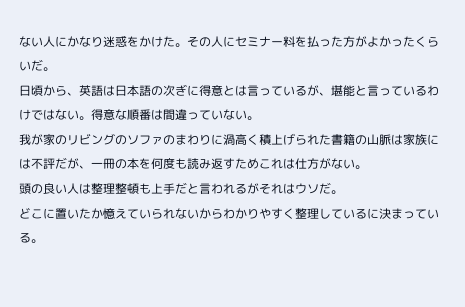ない人にかなり迷惑をかけた。その人にセミナー料を払った方がよかったくらいだ。
日頃から、英語は日本語の次ぎに得意とは言っているが、堪能と言っているわけではない。得意な順番は間違っていない。
我が家のリビングのソファのまわりに渦高く積上げられた書籍の山脈は家族には不評だが、一冊の本を何度も読み返すためこれは仕方がない。
頭の良い人は整理整頓も上手だと言われるがそれはウソだ。
どこに置いたか憶えていられないからわかりやすく整理しているに決まっている。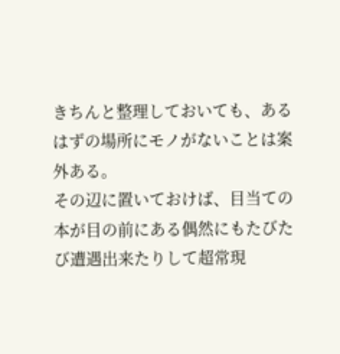きちんと整理しておいても、あるはずの場所にモノがないことは案外ある。
その辺に置いておけば、目当ての本が目の前にある偶然にもたびたび遭遇出来たりして超常現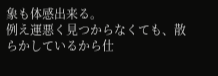象も体感出来る。
例え運悪く見つからなくても、散らかしているから仕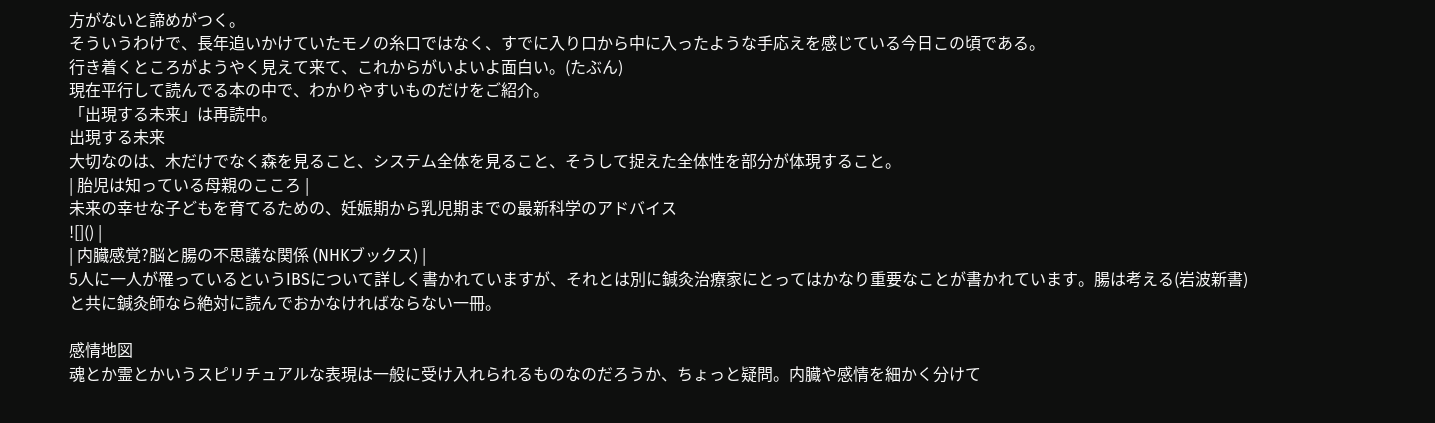方がないと諦めがつく。
そういうわけで、長年追いかけていたモノの糸口ではなく、すでに入り口から中に入ったような手応えを感じている今日この頃である。
行き着くところがようやく見えて来て、これからがいよいよ面白い。(たぶん)
現在平行して読んでる本の中で、わかりやすいものだけをご紹介。
「出現する未来」は再読中。
出現する未来
大切なのは、木だけでなく森を見ること、システム全体を見ること、そうして捉えた全体性を部分が体現すること。
| 胎児は知っている母親のこころ |
未来の幸せな子どもを育てるための、妊娠期から乳児期までの最新科学のアドバイス
![]() |
| 内臓感覚?脳と腸の不思議な関係 (NHKブックス) |
5人に一人が罹っているというIBSについて詳しく書かれていますが、それとは別に鍼灸治療家にとってはかなり重要なことが書かれています。腸は考える(岩波新書)
と共に鍼灸師なら絶対に読んでおかなければならない一冊。

感情地図
魂とか霊とかいうスピリチュアルな表現は一般に受け入れられるものなのだろうか、ちょっと疑問。内臓や感情を細かく分けて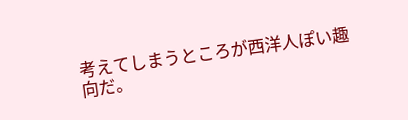考えてしまうところが西洋人ぽい趣向だ。